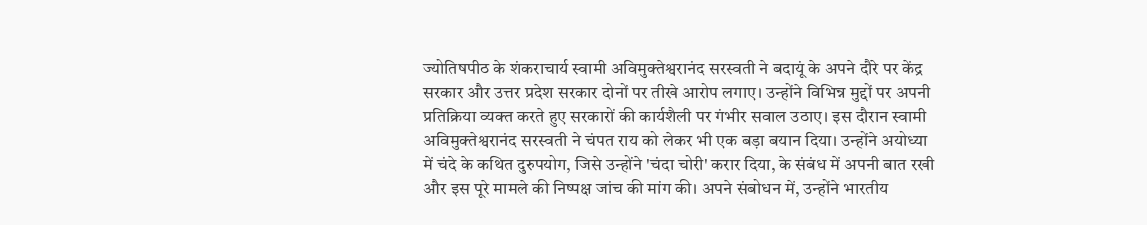ज्योतिषपीठ के शंकराचार्य स्वामी अविमुक्तेश्वरानंद सरस्वती ने बदायूं के अपने दौरे पर केंद्र सरकार और उत्तर प्रदेश सरकार दोनों पर तीखे आरोप लगाए। उन्होंने विभिन्न मुद्दों पर अपनी प्रतिक्रिया व्यक्त करते हुए सरकारों की कार्यशैली पर गंभीर सवाल उठाए। इस दौरान स्वामी अविमुक्तेश्वरानंद सरस्वती ने चंपत राय को लेकर भी एक बड़ा बयान दिया। उन्होंने अयोध्या में चंदे के कथित दुरुपयोग, जिसे उन्होंने 'चंदा चोरी' करार दिया, के संबंध में अपनी बात रखी और इस पूरे मामले की निष्पक्ष जांच की मांग की। अपने संबोधन में, उन्होंने भारतीय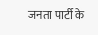जनता पार्टी के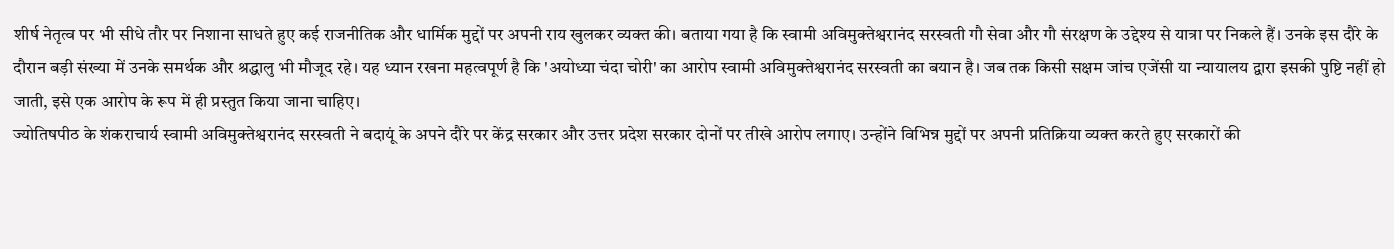शीर्ष नेतृत्व पर भी सीधे तौर पर निशाना साधते हुए कई राजनीतिक और धार्मिक मुद्दों पर अपनी राय खुलकर व्यक्त की। बताया गया है कि स्वामी अविमुक्तेश्वरानंद सरस्वती गौ सेवा और गौ संरक्षण के उद्देश्य से यात्रा पर निकले हैं। उनके इस दौरे के दौरान बड़ी संख्या में उनके समर्थक और श्रद्धालु भी मौजूद रहे। यह ध्यान रखना महत्वपूर्ण है कि 'अयोध्या चंदा चोरी' का आरोप स्वामी अविमुक्तेश्वरानंद सरस्वती का बयान है। जब तक किसी सक्षम जांच एजेंसी या न्यायालय द्वारा इसकी पुष्टि नहीं हो जाती, इसे एक आरोप के रूप में ही प्रस्तुत किया जाना चाहिए।
ज्योतिषपीठ के शंकराचार्य स्वामी अविमुक्तेश्वरानंद सरस्वती ने बदायूं के अपने दौरे पर केंद्र सरकार और उत्तर प्रदेश सरकार दोनों पर तीखे आरोप लगाए। उन्होंने विभिन्न मुद्दों पर अपनी प्रतिक्रिया व्यक्त करते हुए सरकारों की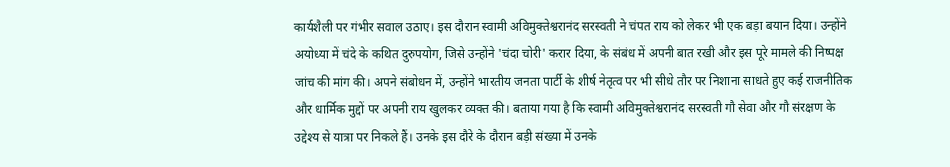कार्यशैली पर गंभीर सवाल उठाए। इस दौरान स्वामी अविमुक्तेश्वरानंद सरस्वती ने चंपत राय को लेकर भी एक बड़ा बयान दिया। उन्होंने अयोध्या में चंदे के कथित दुरुपयोग, जिसे उन्होंने 'चंदा चोरी' करार दिया, के संबंध में अपनी बात रखी और इस पूरे मामले की निष्पक्ष जांच की मांग की। अपने संबोधन में, उन्होंने भारतीय जनता पार्टी के शीर्ष नेतृत्व पर भी सीधे तौर पर निशाना साधते हुए कई राजनीतिक और धार्मिक मुद्दों पर अपनी राय खुलकर व्यक्त की। बताया गया है कि स्वामी अविमुक्तेश्वरानंद सरस्वती गौ सेवा और गौ संरक्षण के उद्देश्य से यात्रा पर निकले हैं। उनके इस दौरे के दौरान बड़ी संख्या में उनके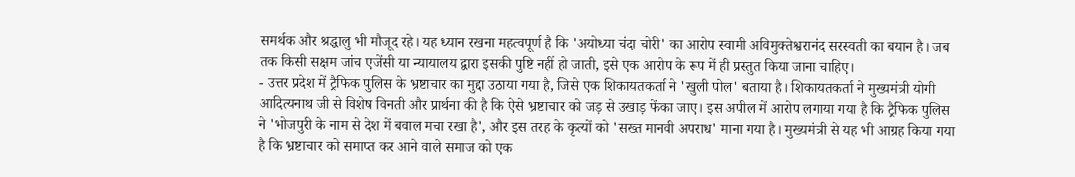समर्थक और श्रद्धालु भी मौजूद रहे। यह ध्यान रखना महत्वपूर्ण है कि 'अयोध्या चंदा चोरी' का आरोप स्वामी अविमुक्तेश्वरानंद सरस्वती का बयान है। जब तक किसी सक्षम जांच एजेंसी या न्यायालय द्वारा इसकी पुष्टि नहीं हो जाती, इसे एक आरोप के रूप में ही प्रस्तुत किया जाना चाहिए।
- उत्तर प्रदेश में ट्रैफिक पुलिस के भ्रष्टाचार का मुद्दा उठाया गया है, जिसे एक शिकायतकर्ता ने 'खुली पोल' बताया है। शिकायतकर्ता ने मुख्यमंत्री योगी आदित्यनाथ जी से विशेष विनती और प्रार्थना की है कि ऐसे भ्रष्टाचार को जड़ से उखाड़ फेंका जाए। इस अपील में आरोप लगाया गया है कि ट्रैफिक पुलिस ने 'भोजपुरी के नाम से देश में बवाल मचा रखा है', और इस तरह के कृत्यों को 'सख्त मानवी अपराध' माना गया है। मुख्यमंत्री से यह भी आग्रह किया गया है कि भ्रष्टाचार को समाप्त कर आने वाले समाज को एक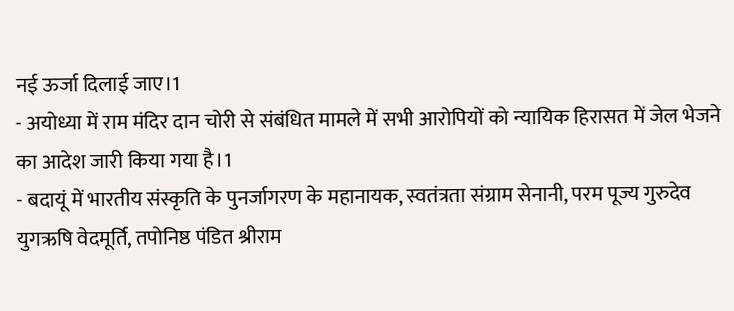नई ऊर्जा दिलाई जाए।1
- अयोध्या में राम मंदिर दान चोरी से संबंधित मामले में सभी आरोपियों को न्यायिक हिरासत में जेल भेजने का आदेश जारी किया गया है।1
- बदायूं में भारतीय संस्कृति के पुनर्जागरण के महानायक, स्वतंत्रता संग्राम सेनानी, परम पूज्य गुरुदेव युगऋषि वेदमूर्ति, तपोनिष्ठ पंडित श्रीराम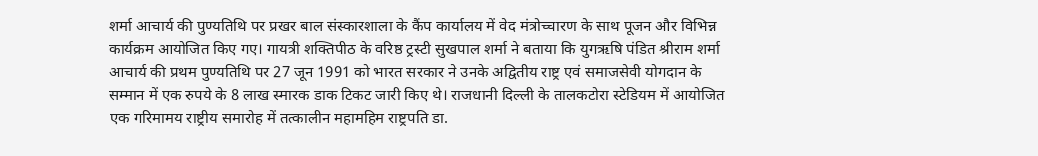शर्मा आचार्य की पुण्यतिथि पर प्रखर बाल संस्कारशाला के कैंप कार्यालय में वेद मंत्रोच्चारण के साथ पूजन और विभिन्न कार्यक्रम आयोजित किए गए। गायत्री शक्तिपीठ के वरिष्ठ ट्रस्टी सुखपाल शर्मा ने बताया कि युगऋषि पंडित श्रीराम शर्मा आचार्य की प्रथम पुण्यतिथि पर 27 जून 1991 को भारत सरकार ने उनके अद्वितीय राष्ट्र एवं समाजसेवी योगदान के सम्मान में एक रुपये के 8 लाख स्मारक डाक टिकट जारी किए थे। राजधानी दिल्ली के तालकटोरा स्टेडियम में आयोजित एक गरिमामय राष्ट्रीय समारोह में तत्कालीन महामहिम राष्ट्रपति डा.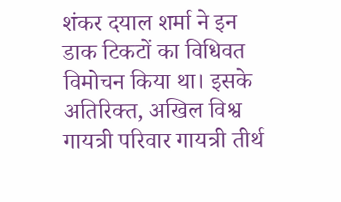शंकर दयाल शर्मा ने इन डाक टिकटों का विधिवत विमोचन किया था। इसके अतिरिक्त, अखिल विश्व गायत्री परिवार गायत्री तीर्थ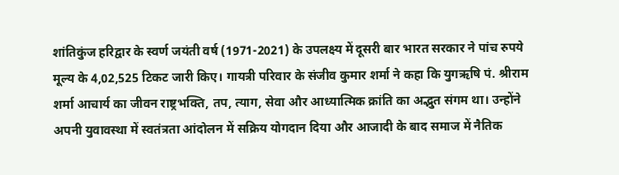शांतिकुंज हरिद्वार के स्वर्ण जयंती वर्ष (1971-2021) के उपलक्ष्य में दूसरी बार भारत सरकार ने पांच रुपये मूल्य के 4,02,525 टिकट जारी किए। गायत्री परिवार के संजीव कुमार शर्मा ने कहा कि युगऋषि पं. श्रीराम शर्मा आचार्य का जीवन राष्ट्रभक्ति, तप, त्याग, सेवा और आध्यात्मिक क्रांति का अद्भुत संगम था। उन्होंने अपनी युवावस्था में स्वतंत्रता आंदोलन में सक्रिय योगदान दिया और आजादी के बाद समाज में नैतिक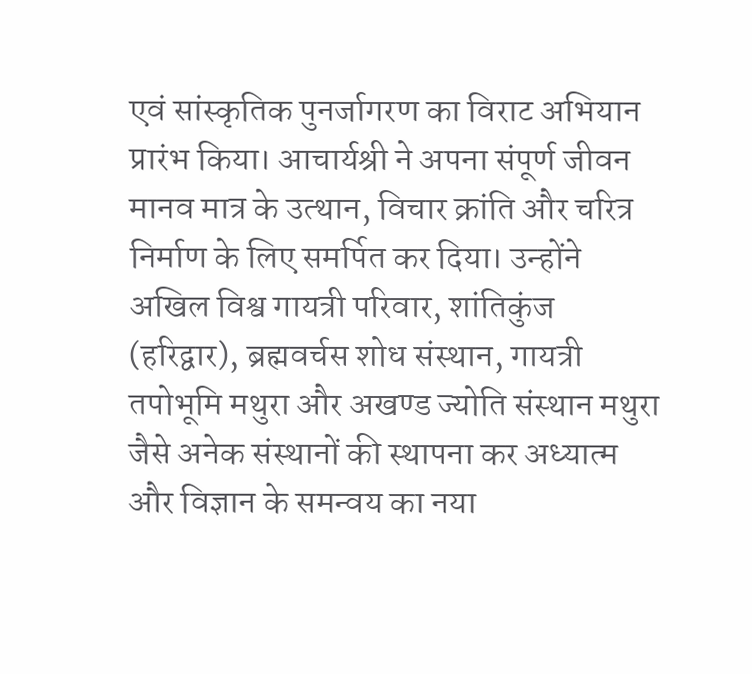एवं सांस्कृतिक पुनर्जागरण का विराट अभियान प्रारंभ किया। आचार्यश्री ने अपना संपूर्ण जीवन मानव मात्र के उत्थान, विचार क्रांति और चरित्र निर्माण के लिए समर्पित कर दिया। उन्होंने अखिल विश्व गायत्री परिवार, शांतिकुंज (हरिद्वार), ब्रह्मवर्चस शोध संस्थान, गायत्री तपोभूमि मथुरा और अखण्ड ज्योति संस्थान मथुरा जैसे अनेक संस्थानों की स्थापना कर अध्यात्म और विज्ञान के समन्वय का नया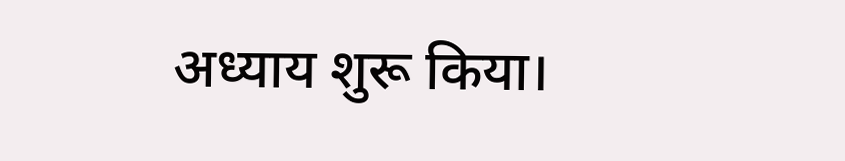अध्याय शुरू किया।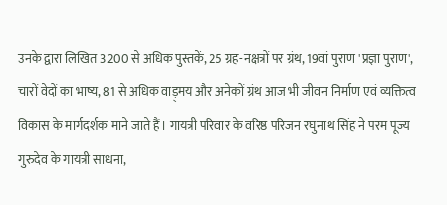उनके द्वारा लिखित 3200 से अधिक पुस्तकें, 25 ग्रह-नक्षत्रों पर ग्रंथ, 19वां पुराण 'प्रज्ञा पुराण', चारों वेदों का भाष्य, 81 से अधिक वाड़्मय और अनेकों ग्रंथ आज भी जीवन निर्माण एवं व्यक्तित्व विकास के मार्गदर्शक माने जाते हैं। गायत्री परिवार के वरिष्ठ परिजन रघुनाथ सिंह ने परम पूज्य गुरुदेव के गायत्री साधना,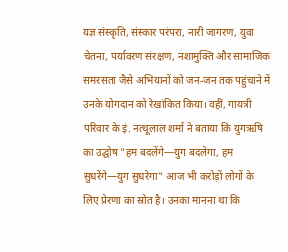यज्ञ संस्कृति, संस्कार परंपरा, नारी जागरण, युवा चेतना, पर्यावरण संरक्षण, नशामुक्ति और सामाजिक समरसता जैसे अभियानों को जन-जन तक पहुंचाने में उनके योगदान को रेखांकित किया। वहीं, गायत्री परिवार के इं. नत्थूलाल शर्मा ने बताया कि युगऋषि का उद्घोष "हम बदलेंगे—युग बदलेगा, हम सुधरेंगे—युग सुधरेगा" आज भी करोड़ों लोगों के लिए प्रेरणा का स्रोत है। उनका मानना था कि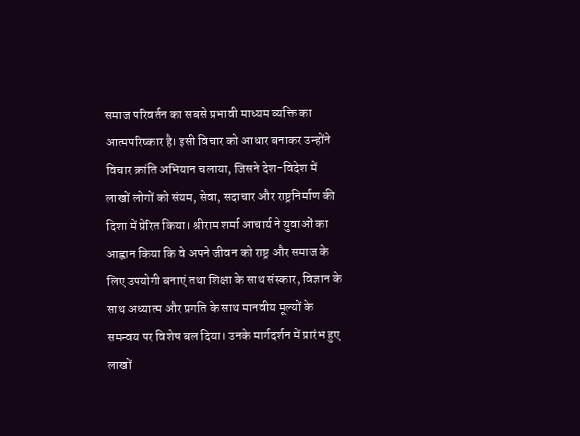समाज परिवर्तन का सबसे प्रभावी माध्यम व्यक्ति का आत्मपरिष्कार है। इसी विचार को आधार बनाकर उन्होंने विचार क्रांति अभियान चलाया, जिसने देश-विदेश में लाखों लोगों को संयम, सेवा, सदाचार और राष्ट्रनिर्माण की दिशा में प्रेरित किया। श्रीराम शर्मा आचार्य ने युवाओं का आह्वान किया कि वे अपने जीवन को राष्ट्र और समाज के लिए उपयोगी बनाएं तथा शिक्षा के साथ संस्कार, विज्ञान के साथ अध्यात्म और प्रगति के साथ मानवीय मूल्यों के समन्वय पर विशेष बल दिया। उनके मार्गदर्शन में प्रारंभ हुए लाखों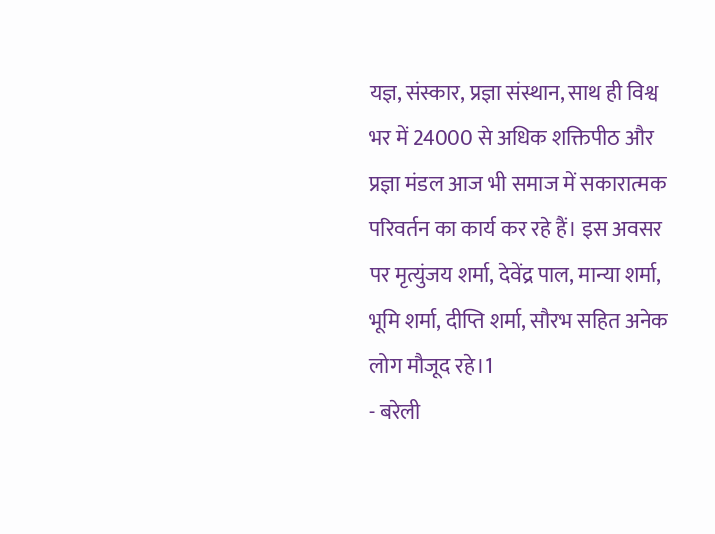यज्ञ, संस्कार, प्रज्ञा संस्थान, साथ ही विश्व भर में 24000 से अधिक शक्तिपीठ और प्रज्ञा मंडल आज भी समाज में सकारात्मक परिवर्तन का कार्य कर रहे हैं। इस अवसर पर मृत्युंजय शर्मा, देवेंद्र पाल, मान्या शर्मा, भूमि शर्मा, दीप्ति शर्मा, सौरभ सहित अनेक लोग मौजूद रहे।1
- बरेली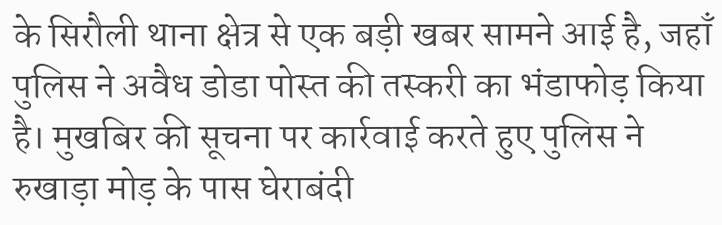के सिरौली थाना क्षेत्र से एक बड़ी खबर सामने आई है, जहाँ पुलिस ने अवैध डोडा पोस्त की तस्करी का भंडाफोड़ किया है। मुखबिर की सूचना पर कार्रवाई करते हुए पुलिस ने रुखाड़ा मोड़ के पास घेराबंदी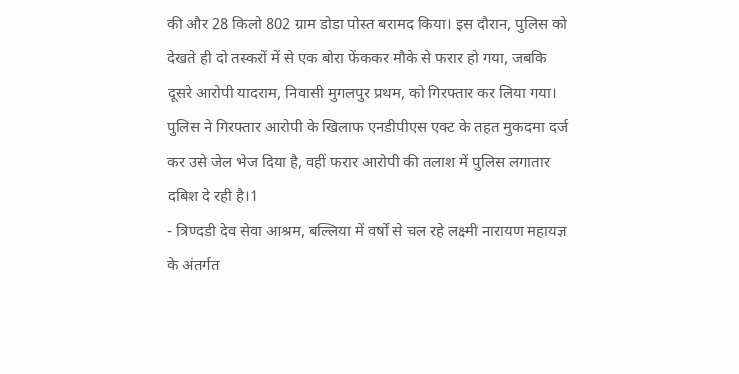की और 28 किलो 802 ग्राम डोडा पोस्त बरामद किया। इस दौरान, पुलिस को देखते ही दो तस्करों में से एक बोरा फेंककर मौके से फरार हो गया, जबकि दूसरे आरोपी यादराम, निवासी मुगलपुर प्रथम, को गिरफ्तार कर लिया गया। पुलिस ने गिरफ्तार आरोपी के खिलाफ एनडीपीएस एक्ट के तहत मुकदमा दर्ज कर उसे जेल भेज दिया है, वहीं फरार आरोपी की तलाश में पुलिस लगातार दबिश दे रही है।1
- त्रिण्दडी देव सेवा आश्रम, बल्लिया में वर्षों से चल रहे लक्ष्मी नारायण महायज्ञ के अंतर्गत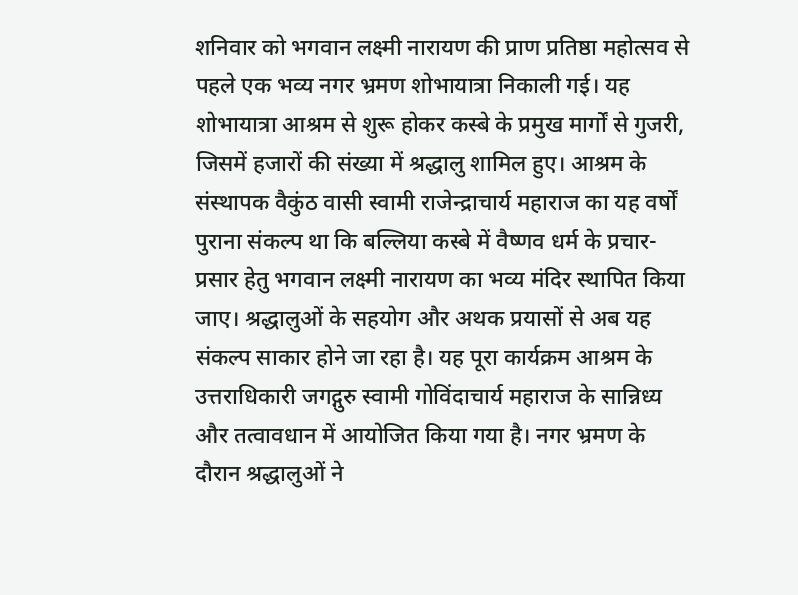शनिवार को भगवान लक्ष्मी नारायण की प्राण प्रतिष्ठा महोत्सव से पहले एक भव्य नगर भ्रमण शोभायात्रा निकाली गई। यह शोभायात्रा आश्रम से शुरू होकर कस्बे के प्रमुख मार्गों से गुजरी, जिसमें हजारों की संख्या में श्रद्धालु शामिल हुए। आश्रम के संस्थापक वैकुंठ वासी स्वामी राजेन्द्राचार्य महाराज का यह वर्षों पुराना संकल्प था कि बल्लिया कस्बे में वैष्णव धर्म के प्रचार-प्रसार हेतु भगवान लक्ष्मी नारायण का भव्य मंदिर स्थापित किया जाए। श्रद्धालुओं के सहयोग और अथक प्रयासों से अब यह संकल्प साकार होने जा रहा है। यह पूरा कार्यक्रम आश्रम के उत्तराधिकारी जगद्गुरु स्वामी गोविंदाचार्य महाराज के सान्निध्य और तत्वावधान में आयोजित किया गया है। नगर भ्रमण के दौरान श्रद्धालुओं ने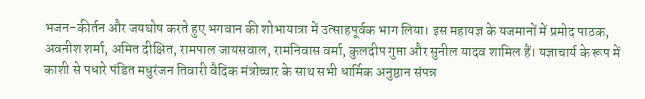भजन-कीर्तन और जयघोष करते हुए भगवान की शोभायात्रा में उत्साहपूर्वक भाग लिया। इस महायज्ञ के यजमानों में प्रमोद पाठक, अवनीश शर्मा, अमित दीक्षित, रामपाल जायसवाल, रामनिवास वर्मा, कुलदीप गुप्ता और सुनील यादव शामिल हैं। यज्ञाचार्य के रूप में काशी से पधारे पंडित मधुरंजन तिवारी वैदिक मंत्रोच्चार के साथ सभी धार्मिक अनुष्ठान संपन्न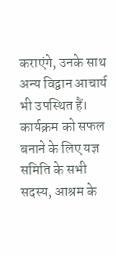कराएंगे, उनके साथ अन्य विद्वान आचार्य भी उपस्थित हैं। कार्यक्रम को सफल बनाने के लिए यज्ञ समिति के सभी सदस्य, आश्रम के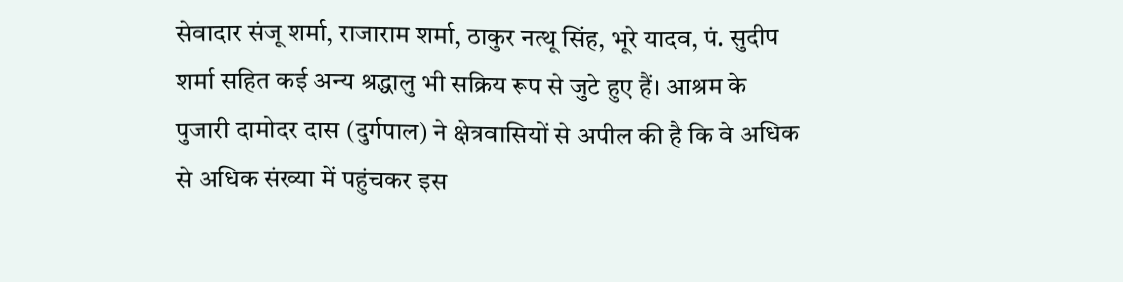सेवादार संजू शर्मा, राजाराम शर्मा, ठाकुर नत्थू सिंह, भूरे यादव, पं. सुदीप शर्मा सहित कई अन्य श्रद्धालु भी सक्रिय रूप से जुटे हुए हैं। आश्रम के पुजारी दामोदर दास (दुर्गपाल) ने क्षेत्रवासियों से अपील की है कि वे अधिक से अधिक संख्या में पहुंचकर इस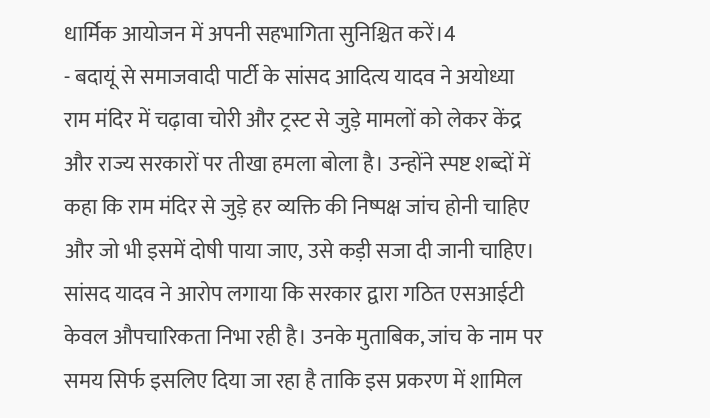धार्मिक आयोजन में अपनी सहभागिता सुनिश्चित करें।4
- बदायूं से समाजवादी पार्टी के सांसद आदित्य यादव ने अयोध्या राम मंदिर में चढ़ावा चोरी और ट्रस्ट से जुड़े मामलों को लेकर केंद्र और राज्य सरकारों पर तीखा हमला बोला है। उन्होंने स्पष्ट शब्दों में कहा कि राम मंदिर से जुड़े हर व्यक्ति की निष्पक्ष जांच होनी चाहिए और जो भी इसमें दोषी पाया जाए, उसे कड़ी सजा दी जानी चाहिए। सांसद यादव ने आरोप लगाया कि सरकार द्वारा गठित एसआईटी केवल औपचारिकता निभा रही है। उनके मुताबिक, जांच के नाम पर समय सिर्फ इसलिए दिया जा रहा है ताकि इस प्रकरण में शामिल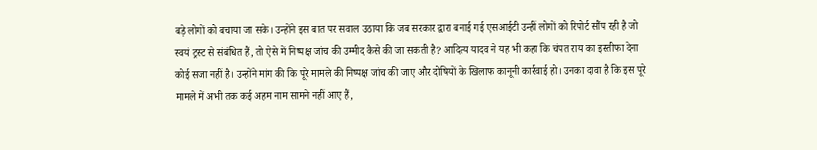बड़े लोगों को बचाया जा सके। उन्होंने इस बात पर सवाल उठाया कि जब सरकार द्वारा बनाई गई एसआईटी उन्हीं लोगों को रिपोर्ट सौंप रही है जो स्वयं ट्रस्ट से संबंधित हैं, तो ऐसे में निष्पक्ष जांच की उम्मीद कैसे की जा सकती है? आदित्य यादव ने यह भी कहा कि चंपत राय का इस्तीफा देना कोई सजा नहीं है। उन्होंने मांग की कि पूरे मामले की निष्पक्ष जांच की जाए और दोषियों के खिलाफ कानूनी कार्रवाई हो। उनका दावा है कि इस पूरे मामले में अभी तक कई अहम नाम सामने नहीं आए हैं,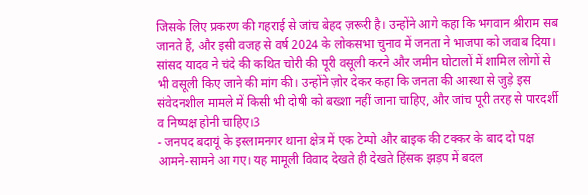जिसके लिए प्रकरण की गहराई से जांच बेहद ज़रूरी है। उन्होंने आगे कहा कि भगवान श्रीराम सब जानते हैं, और इसी वजह से वर्ष 2024 के लोकसभा चुनाव में जनता ने भाजपा को जवाब दिया। सांसद यादव ने चंदे की कथित चोरी की पूरी वसूली करने और जमीन घोटालों में शामिल लोगों से भी वसूली किए जाने की मांग की। उन्होंने ज़ोर देकर कहा कि जनता की आस्था से जुड़े इस संवेदनशील मामले में किसी भी दोषी को बख्शा नहीं जाना चाहिए, और जांच पूरी तरह से पारदर्शी व निष्पक्ष होनी चाहिए।3
- जनपद बदायूं के इस्लामनगर थाना क्षेत्र में एक टेम्पो और बाइक की टक्कर के बाद दो पक्ष आमने-सामने आ गए। यह मामूली विवाद देखते ही देखते हिंसक झड़प में बदल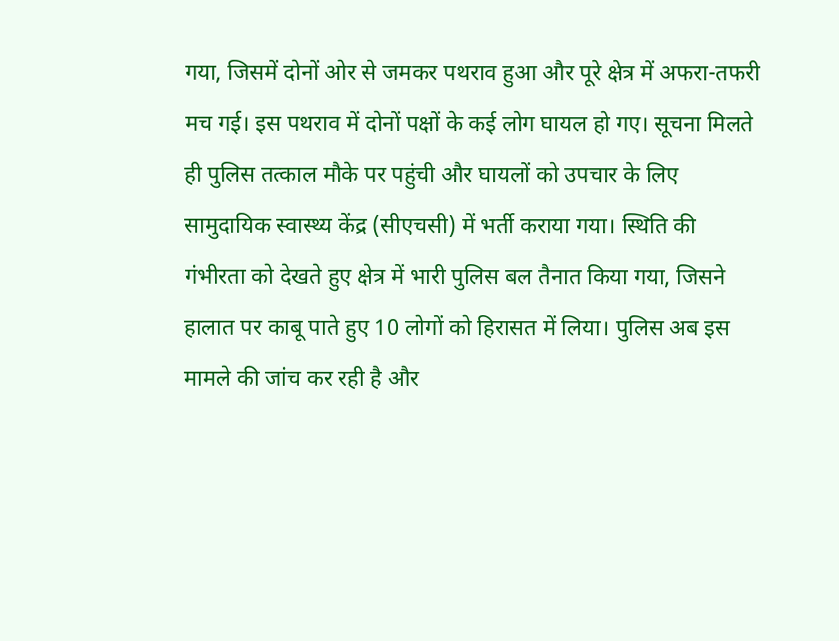गया, जिसमें दोनों ओर से जमकर पथराव हुआ और पूरे क्षेत्र में अफरा-तफरी मच गई। इस पथराव में दोनों पक्षों के कई लोग घायल हो गए। सूचना मिलते ही पुलिस तत्काल मौके पर पहुंची और घायलों को उपचार के लिए सामुदायिक स्वास्थ्य केंद्र (सीएचसी) में भर्ती कराया गया। स्थिति की गंभीरता को देखते हुए क्षेत्र में भारी पुलिस बल तैनात किया गया, जिसने हालात पर काबू पाते हुए 10 लोगों को हिरासत में लिया। पुलिस अब इस मामले की जांच कर रही है और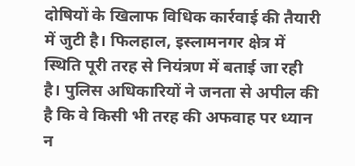दोषियों के खिलाफ विधिक कार्रवाई की तैयारी में जुटी है। फिलहाल, इस्लामनगर क्षेत्र में स्थिति पूरी तरह से नियंत्रण में बताई जा रही है। पुलिस अधिकारियों ने जनता से अपील की है कि वे किसी भी तरह की अफवाह पर ध्यान न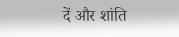दें और शांति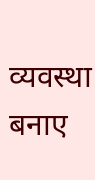व्यवस्था बनाए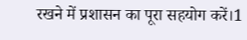रखने में प्रशासन का पूरा सहयोग करें।1